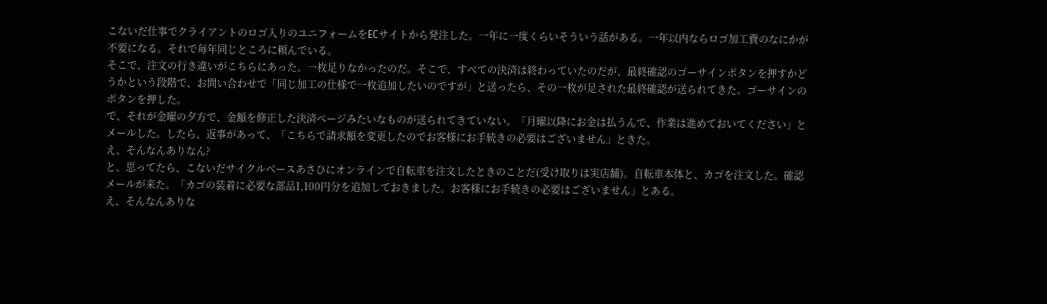こないだ仕事でクライアントのロゴ入りのユニフォームをECサイトから発注した。一年に一度くらいそういう話がある。一年以内ならロゴ加工費のなにかが不要になる。それで毎年同じところに頼んでいる。
そこで、注文の行き違いがこちらにあった。一枚足りなかったのだ。そこで、すべての決済は終わっていたのだが、最終確認のゴーサインボタンを押すかどうかという段階で、お問い合わせで「同じ加工の仕様で一枚追加したいのですが」と送ったら、その一枚が足された最終確認が送られてきた。ゴーサインのボタンを押した。
で、それが金曜の夕方で、金額を修正した決済ページみたいなものが送られてきていない。「月曜以降にお金は払うんで、作業は進めておいてください」とメールした。したら、返事があって、「こちらで請求額を変更したのでお客様にお手続きの必要はございません」ときた。
え、そんなんありなん?
と、思ってたら、こないだサイクルベースあさひにオンラインで自転車を注文したときのことだ(受け取りは実店舗)。自転車本体と、カゴを注文した。確認メールが来た。「カゴの装着に必要な部品1,100円分を追加しておきました。お客様にお手続きの必要はございません」とある。
え、そんなんありな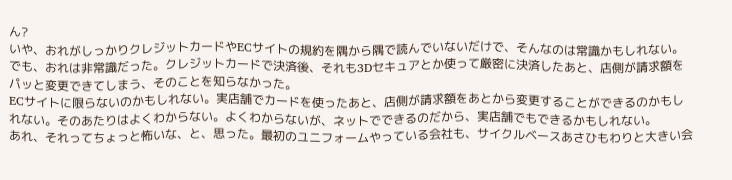ん?
いや、おれがしっかりクレジットカードやECサイトの規約を隅から隅で読んでいないだけで、そんなのは常識かもしれない。でも、おれは非常識だった。クレジットカードで決済後、それも3Dセキュアとか使って厳密に決済したあと、店側が請求額をパッと変更できてしまう、そのことを知らなかった。
ECサイトに限らないのかもしれない。実店舗でカードを使ったあと、店側が請求額をあとから変更することができるのかもしれない。そのあたりはよくわからない。よくわからないが、ネットでできるのだから、実店舗でもできるかもしれない。
あれ、それってちょっと怖いな、と、思った。最初のユニフォームやっている会社も、サイクルベースあさひもわりと大きい会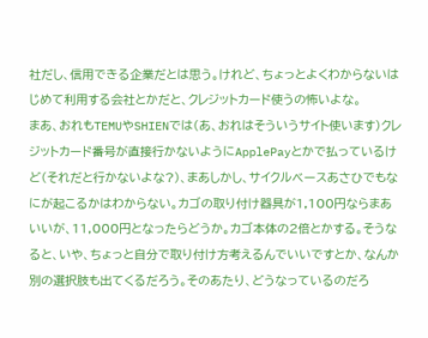社だし、信用できる企業だとは思う。けれど、ちょっとよくわからないはじめて利用する会社とかだと、クレジットカード使うの怖いよな。
まあ、おれもTEMUやSHIENでは(あ、おれはそういうサイト使います)クレジットカード番号が直接行かないようにApplePayとかで払っているけど(それだと行かないよな?)、まあしかし、サイクルベースあさひでもなにが起こるかはわからない。カゴの取り付け器具が1,100円ならまあいいが、11,000円となったらどうか。カゴ本体の2倍とかする。そうなると、いや、ちょっと自分で取り付け方考えるんでいいですとか、なんか別の選択肢も出てくるだろう。そのあたり、どうなっているのだろ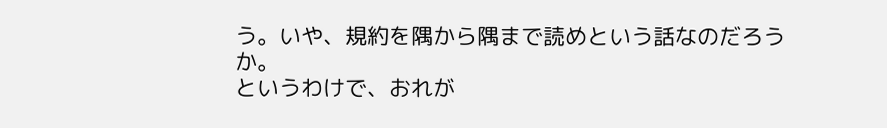う。いや、規約を隅から隅まで読めという話なのだろうか。
というわけで、おれが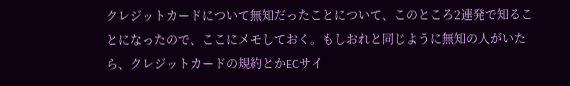クレジットカードについて無知だったことについて、このところ2連発で知ることになったので、ここにメモしておく。もしおれと同じように無知の人がいたら、クレジットカードの規約とかECサイ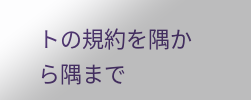トの規約を隅から隅まで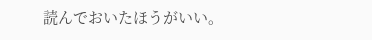読んでおいたほうがいい。